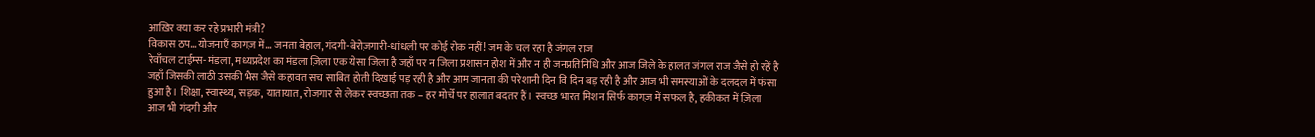आख़िर क्या कर रहे प्रभारी मंत्री?
विकास ठप… योजनाएँ कागज़ में… जनता बेहाल, गंदगी-बेरोज़गारी-धांधली पर कोई रोक नहीं! जम के चल रहा है जंगल राज
रेवाँचल टाईम्स- मंडला, मध्यप्रदेश का मंडला ज़िला एक येसा जिला है जहाँ पर न जिला प्रशासन होश में और न ही जनप्रतिनिधि और आज जिले के हालत जंगल राज जैसे हो रहें है जहाँ जिसकी लाठी उसकी भैस जैसे कहावत सच साबित होती दिखाई पड़ रही है और आम जानता की परेशानी दिन वि दिन बड़ रही है और आज भी समस्याओं के दलदल में फंसा हुआ है। शिक्षा, स्वास्थ्य, सड़क, यातायात, रोजगार से लेकर स्वच्छता तक – हर मोर्चे पर हालात बदतर हैं। स्वच्छ भारत मिशन सिर्फ कागज़ में सफल है, हकीकत में ज़िला आज भी गंदगी और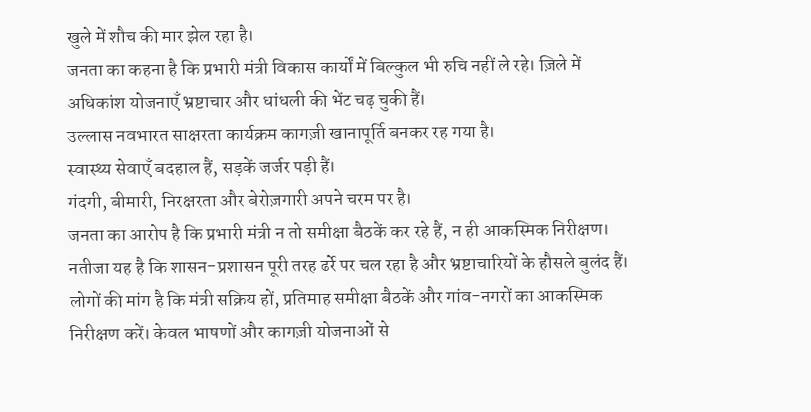खुले में शौच की मार झेल रहा है।
जनता का कहना है कि प्रभारी मंत्री विकास कार्यों में बिल्कुल भी रुचि नहीं ले रहे। ज़िले में अधिकांश योजनाएँ भ्रष्टाचार और धांधली की भेंट चढ़ चुकी हैं।
उल्लास नवभारत साक्षरता कार्यक्रम कागज़ी खानापूर्ति बनकर रह गया है।
स्वास्थ्य सेवाएँ बदहाल हैं, सड़कें जर्जर पड़ी हैं।
गंदगी, बीमारी, निरक्षरता और बेरोज़गारी अपने चरम पर है।
जनता का आरोप है कि प्रभारी मंत्री न तो समीक्षा बैठकें कर रहे हैं, न ही आकस्मिक निरीक्षण। नतीजा यह है कि शासन-प्रशासन पूरी तरह ढर्रे पर चल रहा है और भ्रष्टाचारियों के हौसले बुलंद हैं।
लोगों की मांग है कि मंत्री सक्रिय हों, प्रतिमाह समीक्षा बैठकें और गांव-नगरों का आकस्मिक निरीक्षण करें। केवल भाषणों और कागज़ी योजनाओं से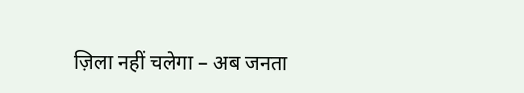ज़िला नहीं चलेगा – अब जनता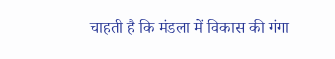चाहती है कि मंडला में विकास की गंगा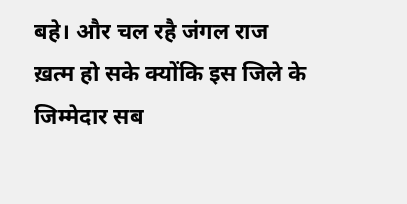बहे। और चल रहै जंगल राज ख़त्म हो सके क्योंकि इस जिले के जिम्मेदार सब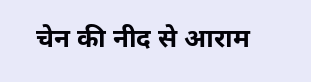चेन की नीद से आराम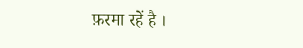फ़रमा रहें है ।